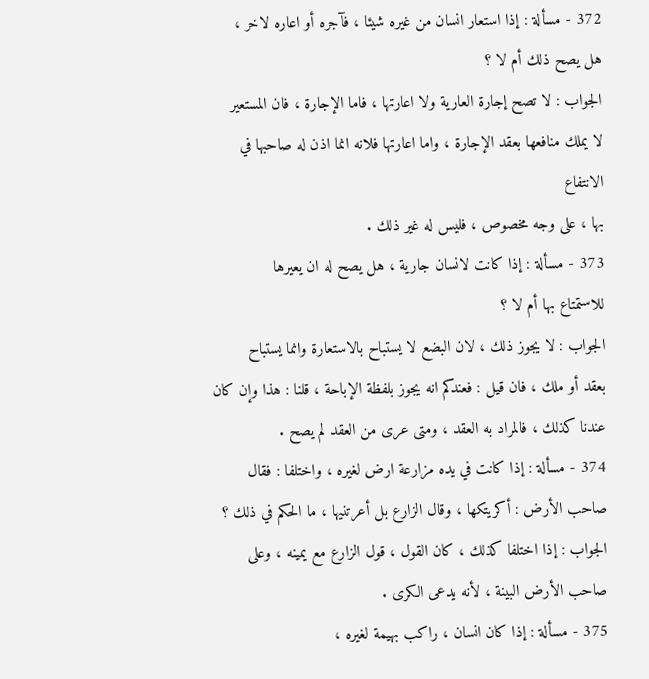372 - مسألة : إذا استعار انسان من غيره شيئا ، فآجره أو اعاره لاخر ،
هل يصح ذلك أم لا ؟
الجواب : لا تصح إجارة العارية ولا اعارتها ، فاما الإجارة ، فان المستعير
لا يملك منافعها بعقد الإجارة ، واما اعارتها فلانه انما اذن له صاحبها في الانتفاع
بها ، على وجه مخصوص ، فليس له غير ذلك .
373 - مسألة : إذا كانت لانسان جارية ، هل يصح له ان يعيرها
للاستمتاع بها أم لا ؟
الجواب : لا يجوز ذلك ، لان البضع لا يستباح بالاستعارة وانما يستباح
بعقد أو ملك ، فان قيل : فعندكم انه يجوز بلفظة الإباحة ، قلنا : هذا وإن كان
عندنا كذلك ، فالمراد به العقد ، ومتى عرى من العقد لم يصح .
374 - مسألة : إذا كانت في يده مزارعة ارض لغيره ، واختلفا : فقال
صاحب الأرض : أكريتكها ، وقال الزارع بل أعرتنيها ، ما الحكم في ذلك ؟
الجواب : إذا اختلفا كذلك ، كان القول ، قول الزارع مع يمينه ، وعلى
صاحب الأرض البينة ، لأنه يدعى الكرى .
375 - مسألة : إذا كان انسان ، راكب بهيمة لغيره ،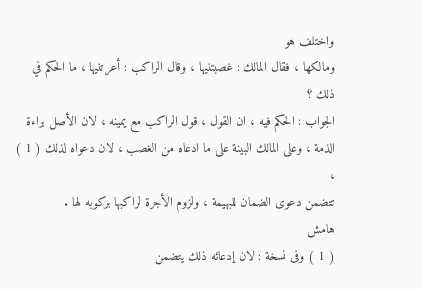واختلف هو
ومالكها ، فقال المالك : غصبتنيها ، وقال الراكب : أعرتنيها ، ما الحكم في
ذلك ؟
الجواب : الحكم فيه ، ان القول ، قول الراكب مع يمينه ، لان الأصل براءة
الذمة ، وعلى المالك البينة على ما ادعاه من الغصب ، لان دعواه لذلك ( 1 ) ،
تتضمن دعوى الضمان للبهيمة ، ولزوم الأجرة لراكبها بركوبه لها .
هامش
( 1 ) وفى نسخة : لان إدعائه ذلك يتضمن